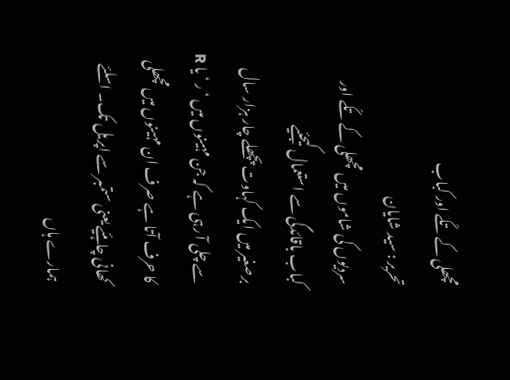مچھلی کے تکّے اور کباب
تحریر : سید شایان
سردیوں کی شاموں میں مچھلی کے تکّے اور کباب باقائدگی سے استعمال کیجئیے
برصغیر میں ایک کہاوت پچھلے چار ہزار سال سے چلی آ رہی ہے کہ جن مہینوں میں ‘ ر ‘ یا R کا حرف آتا ہے صرف ان مہینوں میں مچھلی کھانی چاہئیے یعنی ستمبر سے اپریل تک۔ اسلئے ہمارے ہاں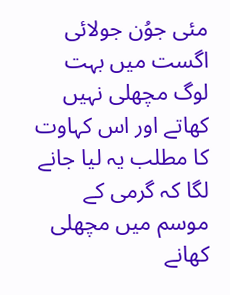مئی جوُن جولائی اگست میں بہت لوگ مچھلی نہیں کھاتے اور اس کہاوت کا مطلب یہ لیا جانے لگا کہ گرمی کے موسم میں مچھلی کھانے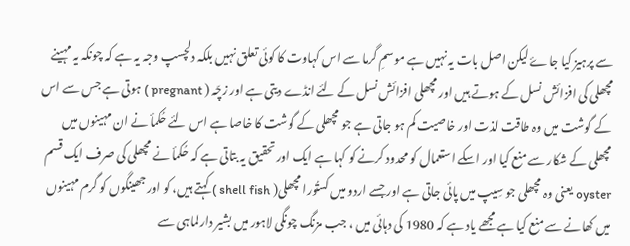سے پرہیز کیا جاۓ لیکن اصل بات یہ نہیں ہے موسمِ گرما سے اس کہاوت کا کوئی تعلق نہیں بلکہ دلچسپ وجہ یہ ہے کہ چونکہ یہ مہینے مچھلی کی افزائش نسل کے ہوتے ہیں اور مچھلی افزائش نسل کے لئے انڈے دیتی ہے اور زچّہ ( pregnant ) ہوتی ہے جس سے اس کے گوشت میں وہ طاقت لذت اور خاصیت کم ہو جاتی ہے جو مچھلی کے گوشت کا خاصا ہے اس لئے حُکمأ نے ان مہینوں میں مچھلی کے شکار سے منع کیا اور اسکے استعمال کو محدود کرنے کو کہا ہے ایک اور تحقیق یہ بتاتی ہے کہ حُکمأ نے مچھلی کی صرف ایک قسم oyster یعنی وہ مچھلی جو سِیپ میں پائی جاتی ہے اور جسے اردو میں کستُورا مچھلی( shell fish ) کہتے ہیں، کو اور جھینگوں کو گرم مہینوں میں کھانے سے منع کیا ہے مجھے یاد ہے کہ 1980 کی دہائی میں ، جب مزنگ چونگی لاہور میں بشیر دارلماہی سے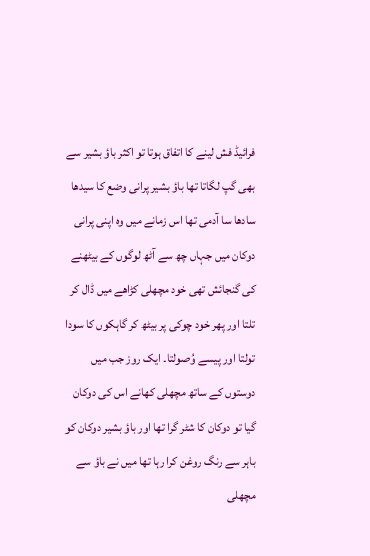فرائیڈ فش لینے کا اتفاق ہوتا تو اکثر باؤ بشیر سے بھی گپ لگاتا تھا باؤ بشیر پرانی وضع کا سیدھا سادھا سا آدمی تھا اس زمانے میں وہ اپنی پرانی دوکان میں جہاں چھ سے آٹھ لوگوں کے بیٹھنے کی گنجائش تھی خود مچھلی کڑاھے میں ڈال کر تلتا اور پھر خود چوکی پر بیٹھ کر گاہکوں کا سودا تولتا اور پیسے وُصولتا۔ ایک روز جب میں دوستوں کے ساتھ مچھلی کھانے اس کی دوکان گیا تو دوکان کا شٹر گرا تھا اور باؤ بشیر دوکان کو باہر سے رنگ روغن کرا رہا تھا میں نے باؤ سے مچھلی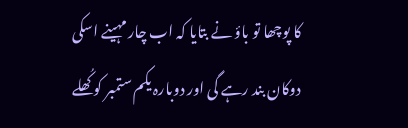کا پوچھا تو باؤ نے بتایا کہ اب چار مہینے اسکی دوکان بند رہے گی اور دوبارہ یکم ستمبر کو کُھلے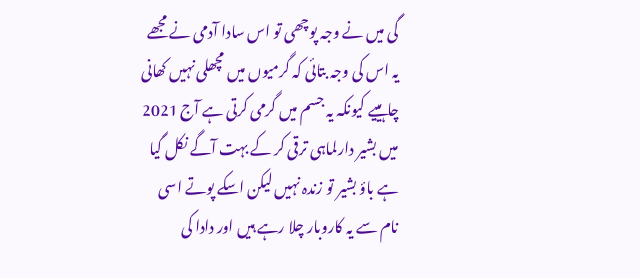گی میں نے وجہ پوچھی تو اس سادا آدمی نے مجھے یہ اس کی وجہ بتائی کہ گرمیوں میں مچھلی نہیں کھانی چاہییے کیونکہ یہ جسم میں گرمی کرتی ہے آج 2021 میں بشیر دارلماہی ترقی کر کے بہت آگے نکل گیا ہے باؤ بشیر تو زندہ نہیں لیکن اسکے پوتے اسی نام سے یہ کاروبار چلا رہے ہیں اور دادا کی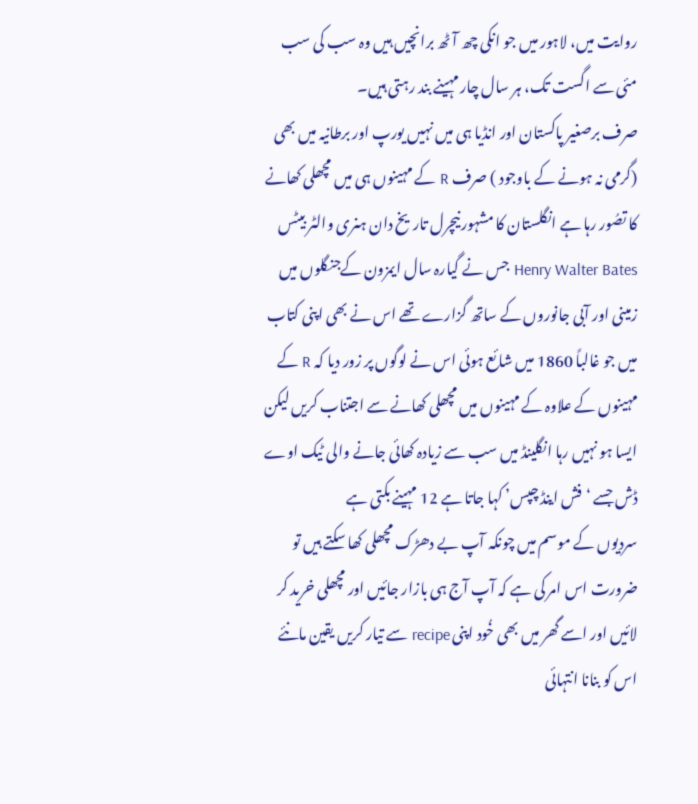روایت میں، لاہور میں جو انکی چھ آٹھ برانچیں ہیں وہ سب کی سب مئی سے اگست تک، ہر سال چار مہینے بند رہتی ہیں۔
صرف برصغیر پاکستان اور انڈیا ہی میں نہیں یورپ اور برطانیہ میں بھی (گرمی نہ ہونے کے باوجود ) صرف R کے مہینوں ہی میں مچھلی کھانے کا تصُور رہا ہے انگلستان کا مشہور نیچرل تاریخ دان ہنری والٹر بیٹس Henry Walter Bates جس نے گیارہ سال ایمزون کےجنگلوں میں زمینی اور آبی جانوروں کے ساتھ گزارے تھے اس نے بھی اپنی کتاب میں جو غالباً 1860 میں شائع ہوئی اس نے لوگوں پر زور دیا کہ R کے مہینوں کے علاوہ کے مہینوں میں مچھلی کھانے سے اجتناب کریں لیکن ایسا ہو نہیں رہا انگلینڈ میں سب سے زیادہ کھائی جانے والی ٹیک اوے ڈش جسے ‘فش اینڈ چپس’ کہا جاتا ہے 12 مہینے بکتی ہے
سردیوں کے موسم میں چونکہ آپ بے دھڑک مچھلی کھا سکتے ہیں تو ضرورت اس امر کی ہے کہ آپ آج ہی بازار جائیں اور مچھلی خرید کر لائیں اور اسے گھر میں بھی خُود اپنی recipe سے تیار کریں یقین مانئے اس کو بنانا انتہائی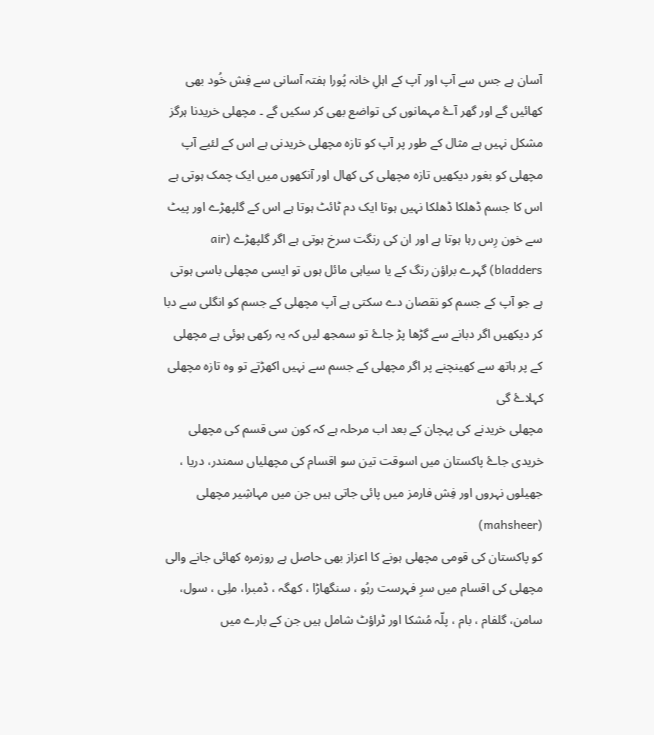آسان ہے جس سے آپ اور آپ کے اہلِ خانہ پُورا ہفتہ آسانی سے فِش خُود بھی کھائیں گے اور گھر آۓ مہمانوں کی تواضع بھی کر سکیں گے ۔ مچھلی خریدنا ہرگز مشکل نہیں ہے مثال کے طور پر آپ کو تازہ مچھلی خریدنی ہے اس کے لئیے آپ مچھلی کو بغور دیکھیں تازہ مچھلی کی کھال اور آنکھوں میں ایک چمک ہوتی ہے اس کا جسم ڈھلکا ڈھلکا نہیں ہوتا ایک دم ٹائٹ ہوتا ہے اس کے گلپھڑے اور پیٹ سے خون رِس رہا ہوتا ہے اور ان کی رنگت سرخ ہوتی ہے اگر گلپھڑے (air bladders) گہرے براؤن رنگ کے یا سیاہی مائل ہوں تو ایسی مچھلی باسی ہوتی ہے جو آپ کے جسم کو نقصان دے سکتی ہے آپ مچھلی کے جسم کو انگلی سے دبا کر دیکھیں اگر دبانے سے گڑھا پڑ جاۓ تو سمجھ لیں کہ یہ رکھی ہوئی ہے مچھلی کے پر ہاتھ سے کھینچنے پر اگر مچھلی کے جسم سے نہیں اکھڑتے تو وہ تازہ مچھلی کہلاۓ گی
مچھلی خریدنے کی پہچان کے بعد اب مرحلہ ہے کہ کون سی قسم کی مچھلی خریدی جاۓ پاکستان میں اسوقت تین سو اقسام کی مچھلیاں سمندر، دریا ، جھیلوں نہروں اور فِش فارمز میں پائی جاتی ہیں جن میں مہاشِیر مچھلی (mahsheer)
کو پاکستان کی قومی مچھلی ہونے کا اعزاز بھی حاصل ہے روزمرہ کھائی جانے والی مچھلی کی اقسام میں سرِ فہرست رہُو ، سنگھاڑا ، کھگہ ، ڈمبرا، ملِی ، سول، سامن، گلفام ، بام ، پلّہ مُشکا اور ٹراؤٹ شامل ہیں جن کے بارے میں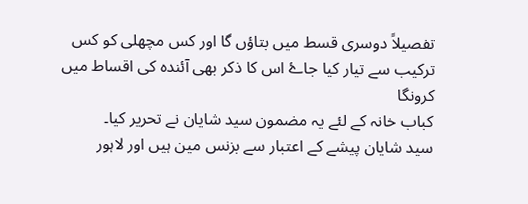تفصیلاً دوسری قسط میں بتاؤں گا اور کس مچھلی کو کس ترکیب سے تیار کیا جاۓ اس کا ذکر بھی آئندہ کی اقساط میں کرونگا
کباب خانہ کے لئے یہ مضمون سید شایان نے تحریر کیا۔
سید شایان پیشے کے اعتبار سے بزنس مین ہیں اور لاہور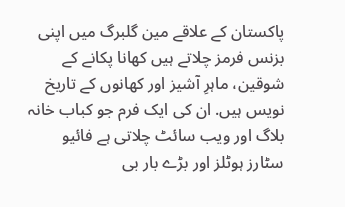پاکستان کے علاقے مین گلبرگ میں اپنی بزنس فرمز چلاتے ہیں کھانا پکانے کے شوقین، ماہرِ آشیز اور کھانوں کے تاریخ نویس ہیں. ان کی ایک فرم جو کباب خانہ بلاگ اور ویب سائٹ چلاتی ہے فائیو سٹارز ہوٹلز اور بڑے بار بی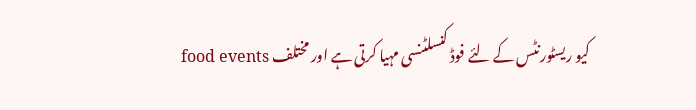کیو ریسٹورنٹس کے لئے فوڈ کنسلٹنسی مہیا کرتی ہے اور مختلف food events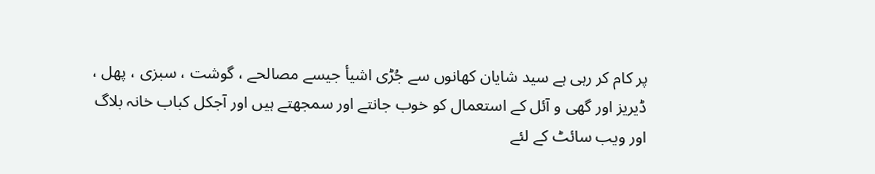پر کام کر رہی ہے سید شایان کھانوں سے جُڑی اشیأ جیسے مصالحے ، گوشت ، سبزی ، پھل ، ڈیریز اور گھی و آئل کے استعمال کو خوب جانتے اور سمجھتے ہیں اور آجکل کباب خانہ بلاگ اور ویب سائٹ کے لئے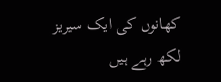کھانوں کی ایک سیریز لکھ رہے ہیں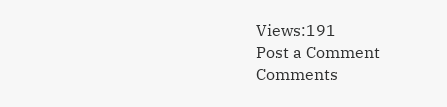Views:191
Post a Comment
Comments